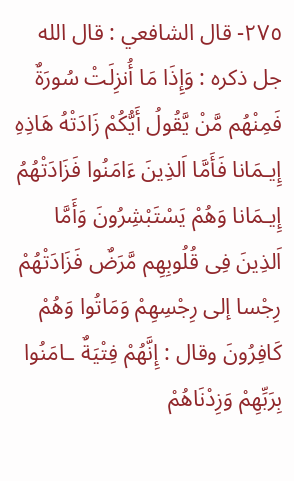٢٧٥- قال الشافعي : قال الله جل ذكره : وَإِذَا مَا أُنزِلَتْ سُورَةٌ فَمِنْهُم مَّنْ يَّقُولُ أَيُّكُمْ زَادَتْهُ هَاذِهِ إِيـمَانا فَأَمَّا اَلذِينَ ءَامَنُوا فَزَادَتْهُمُ إِيـمَانا وَهُمْ يَسْتَبْشِرُونَ وَأَمَّا اَلذِينَ فِى قُلُوبِهِم مَّرَضٌ فَزَادَتْهُمْ رِجْسا إلى رِجْسِهِمْ وَمَاتُوا وَهُمْ كَافِرُونَ وقال : إِنَّهُمْ فِتْيَةٌ ـامَنُوا بِرَبِّهِمْ وَزِدْنَاهُمْ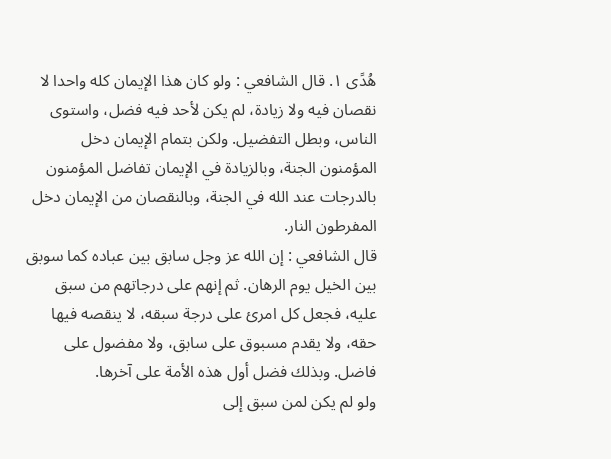هُدًى ١. قال الشافعي : ولو كان هذا الإيمان كله واحدا لا نقصان فيه ولا زيادة، لم يكن لأحد فيه فضل، واستوى الناس، وبطل التفضيل. ولكن بتمام الإيمان دخل المؤمنون الجنة، وبالزيادة في الإيمان تفاضل المؤمنون بالدرجات عند الله في الجنة، وبالنقصان من الإيمان دخل المفرطون النار.
قال الشافعي : إن الله عز وجل سابق بين عباده كما سوبق بين الخيل يوم الرهان. ثم إنهم على درجاتهم من سبق عليه، فجعل كل امرئ على درجة سبقه، لا ينقصه فيها حقه، ولا يقدم مسبوق على سابق، ولا مفضول على فاضل. وبذلك فضل أول هذه الأمة على آخرها.
ولو لم يكن لمن سبق إلى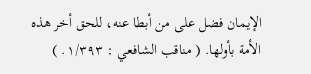الإيمان فضل على من أبطا عنه، للحق أخر هذه الأمة بأولها. ( مناقب الشافعي : ١/٣٩٣. )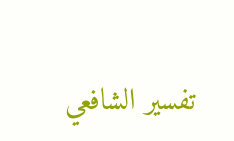تفسير الشافعي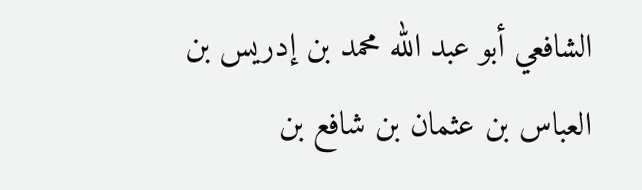الشافعي أبو عبد الله محمد بن إدريس بن العباس بن عثمان بن شافع بن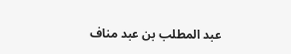عبد المطلب بن عبد مناف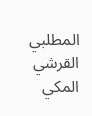المطلبي القرشي المكي